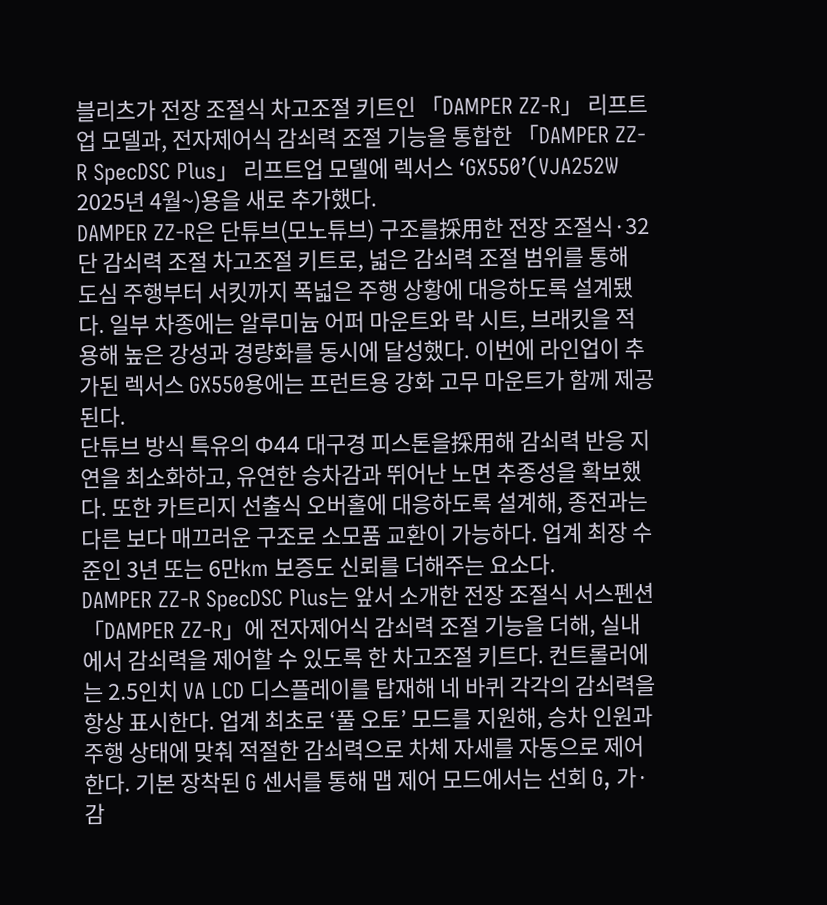블리츠가 전장 조절식 차고조절 키트인 「DAMPER ZZ-R」 리프트업 모델과, 전자제어식 감쇠력 조절 기능을 통합한 「DAMPER ZZ-R SpecDSC Plus」 리프트업 모델에 렉서스 ‘GX550’(VJA252W 2025년 4월~)용을 새로 추가했다.
DAMPER ZZ-R은 단튜브(모노튜브) 구조를採用한 전장 조절식·32단 감쇠력 조절 차고조절 키트로, 넓은 감쇠력 조절 범위를 통해 도심 주행부터 서킷까지 폭넓은 주행 상황에 대응하도록 설계됐다. 일부 차종에는 알루미늄 어퍼 마운트와 락 시트, 브래킷을 적용해 높은 강성과 경량화를 동시에 달성했다. 이번에 라인업이 추가된 렉서스 GX550용에는 프런트용 강화 고무 마운트가 함께 제공된다.
단튜브 방식 특유의 Φ44 대구경 피스톤을採用해 감쇠력 반응 지연을 최소화하고, 유연한 승차감과 뛰어난 노면 추종성을 확보했다. 또한 카트리지 선출식 오버홀에 대응하도록 설계해, 종전과는 다른 보다 매끄러운 구조로 소모품 교환이 가능하다. 업계 최장 수준인 3년 또는 6만km 보증도 신뢰를 더해주는 요소다.
DAMPER ZZ-R SpecDSC Plus는 앞서 소개한 전장 조절식 서스펜션 「DAMPER ZZ-R」에 전자제어식 감쇠력 조절 기능을 더해, 실내에서 감쇠력을 제어할 수 있도록 한 차고조절 키트다. 컨트롤러에는 2.5인치 VA LCD 디스플레이를 탑재해 네 바퀴 각각의 감쇠력을 항상 표시한다. 업계 최초로 ‘풀 오토’ 모드를 지원해, 승차 인원과 주행 상태에 맞춰 적절한 감쇠력으로 차체 자세를 자동으로 제어한다. 기본 장착된 G 센서를 통해 맵 제어 모드에서는 선회 G, 가·감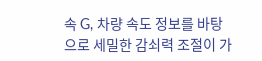속 G, 차량 속도 정보를 바탕으로 세밀한 감쇠력 조절이 가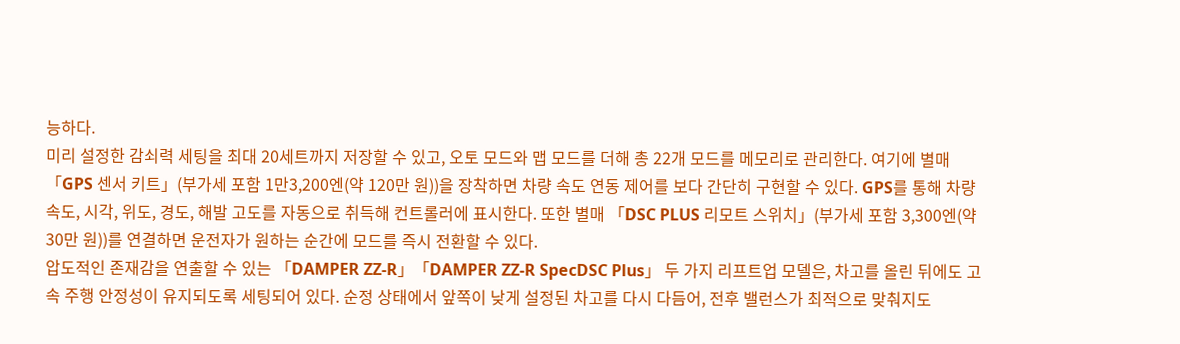능하다.
미리 설정한 감쇠력 세팅을 최대 20세트까지 저장할 수 있고, 오토 모드와 맵 모드를 더해 총 22개 모드를 메모리로 관리한다. 여기에 별매 「GPS 센서 키트」(부가세 포함 1만3,200엔(약 120만 원))을 장착하면 차량 속도 연동 제어를 보다 간단히 구현할 수 있다. GPS를 통해 차량 속도, 시각, 위도, 경도, 해발 고도를 자동으로 취득해 컨트롤러에 표시한다. 또한 별매 「DSC PLUS 리모트 스위치」(부가세 포함 3,300엔(약 30만 원))를 연결하면 운전자가 원하는 순간에 모드를 즉시 전환할 수 있다.
압도적인 존재감을 연출할 수 있는 「DAMPER ZZ-R」「DAMPER ZZ-R SpecDSC Plus」 두 가지 리프트업 모델은, 차고를 올린 뒤에도 고속 주행 안정성이 유지되도록 세팅되어 있다. 순정 상태에서 앞쪽이 낮게 설정된 차고를 다시 다듬어, 전후 밸런스가 최적으로 맞춰지도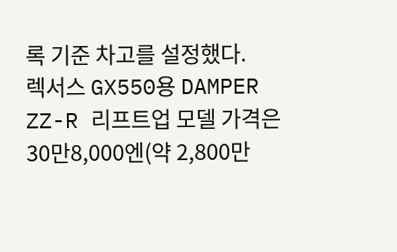록 기준 차고를 설정했다.
렉서스 GX550용 DAMPER ZZ-R 리프트업 모델 가격은 30만8,000엔(약 2,800만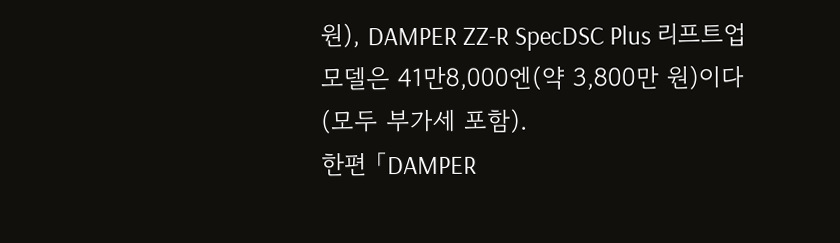원), DAMPER ZZ-R SpecDSC Plus 리프트업 모델은 41만8,000엔(약 3,800만 원)이다(모두 부가세 포함).
한편 「DAMPER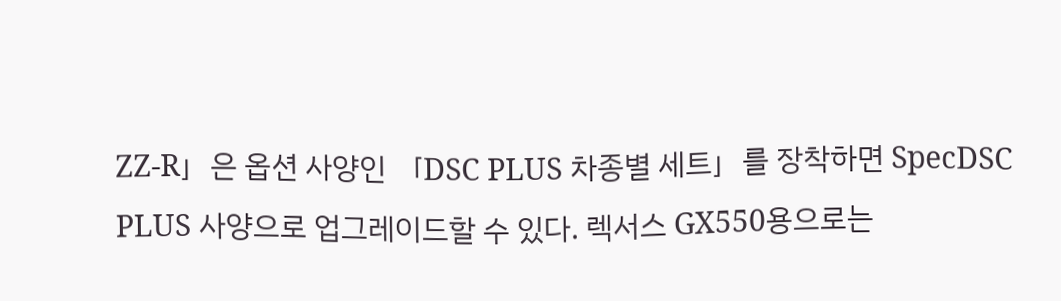ZZ-R」은 옵션 사양인 「DSC PLUS 차종별 세트」를 장착하면 SpecDSC PLUS 사양으로 업그레이드할 수 있다. 렉서스 GX550용으로는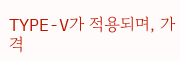TYPE-V가 적용되며, 가격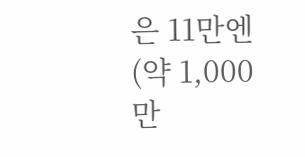은 11만엔(약 1,000만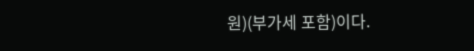원)(부가세 포함)이다.